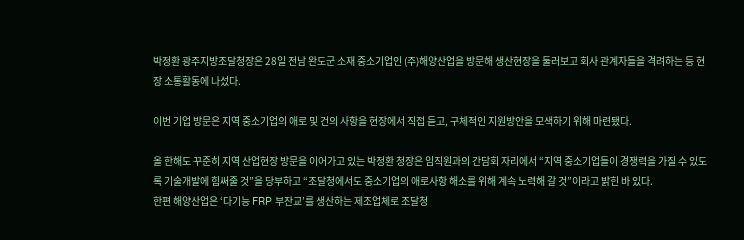박정환 광주지방조달청장은 28일 전남 완도군 소재 중소기업인 (주)해양산업을 방문해 생산현장을 둘러보고 회사 관계자들을 격려하는 등 현장 소통활동에 나섰다.

이번 기업 방문은 지역 중소기업의 애로 및 건의 사항을 현장에서 직접 듣고, 구체적인 지원방안을 모색하기 위해 마련됐다.

올 한해도 꾸준히 지역 산업현장 방문을 이어가고 있는 박정환 청장은 임직원과의 간담회 자리에서 “지역 중소기업들이 경쟁력을 가질 수 있도록 기술개발에 힘써줄 것”을 당부하고 “조달청에서도 중소기업의 애로사항 해소를 위해 계속 노력해 갈 것”이라고 밝힌 바 있다.
한편 해양산업은 ‘다기능 FRP 부잔교’를 생산하는 제조업체로 조달청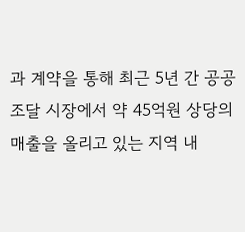과 계약을 통해 최근 5년 간 공공조달 시장에서 약 45억원 상당의 매출을 올리고 있는 지역 내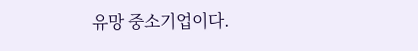유망 중소기업이다.